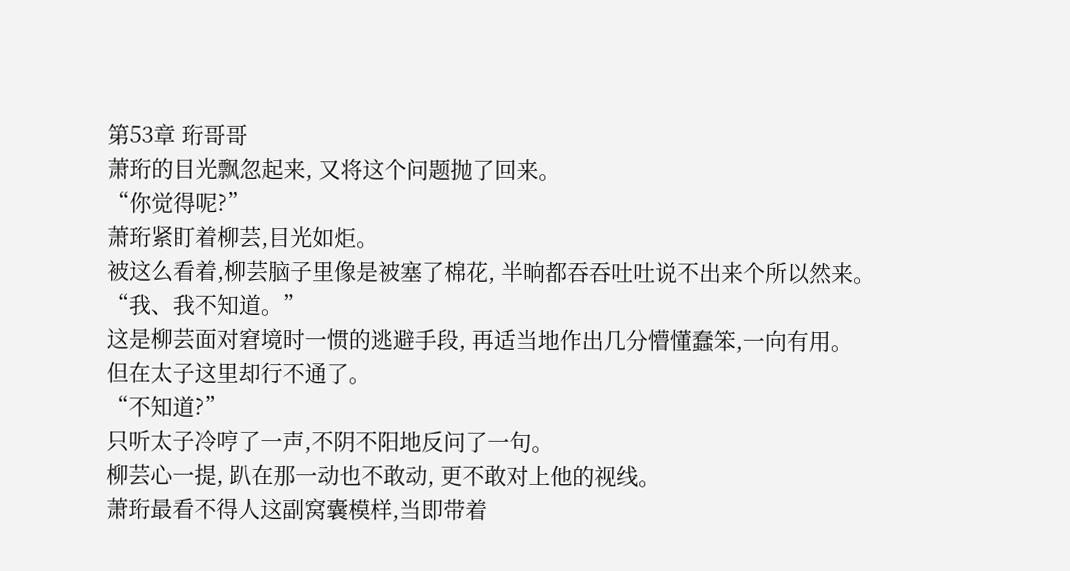第53章 珩哥哥
萧珩的目光飘忽起来, 又将这个问题抛了回来。
“你觉得呢?”
萧珩紧盯着柳芸,目光如炬。
被这么看着,柳芸脑子里像是被塞了棉花, 半晌都吞吞吐吐说不出来个所以然来。
“我、我不知道。”
这是柳芸面对窘境时一惯的逃避手段, 再适当地作出几分懵懂蠢笨,一向有用。
但在太子这里却行不通了。
“不知道?”
只听太子冷哼了一声,不阴不阳地反问了一句。
柳芸心一提, 趴在那一动也不敢动, 更不敢对上他的视线。
萧珩最看不得人这副窝囊模样,当即带着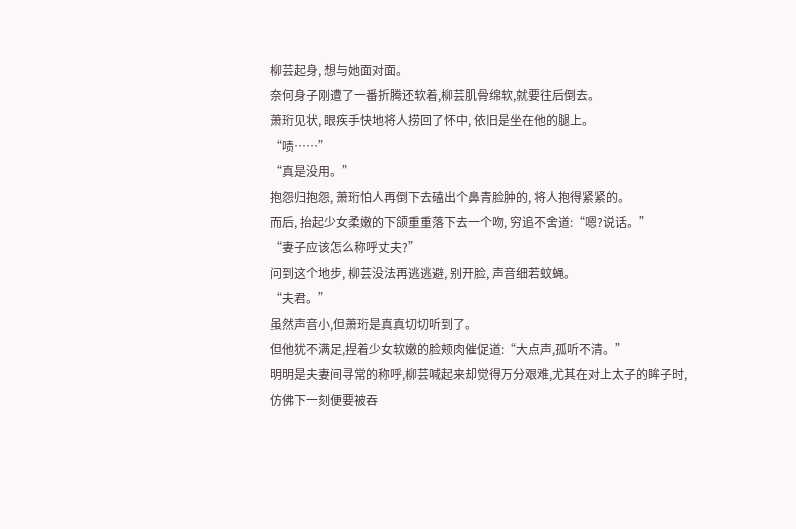柳芸起身, 想与她面对面。
奈何身子刚遭了一番折腾还软着,柳芸肌骨绵软,就要往后倒去。
萧珩见状, 眼疾手快地将人捞回了怀中, 依旧是坐在他的腿上。
“啧……”
“真是没用。”
抱怨归抱怨, 萧珩怕人再倒下去磕出个鼻青脸肿的, 将人抱得紧紧的。
而后, 抬起少女柔嫩的下颌重重落下去一个吻, 穷追不舍道:“嗯?说话。”
“妻子应该怎么称呼丈夫?”
问到这个地步, 柳芸没法再逃逃避, 别开脸, 声音细若蚊蝇。
“夫君。”
虽然声音小,但萧珩是真真切切听到了。
但他犹不满足,捏着少女软嫩的脸颊肉催促道:“大点声,孤听不清。”
明明是夫妻间寻常的称呼,柳芸喊起来却觉得万分艰难,尤其在对上太子的眸子时, 仿佛下一刻便要被吞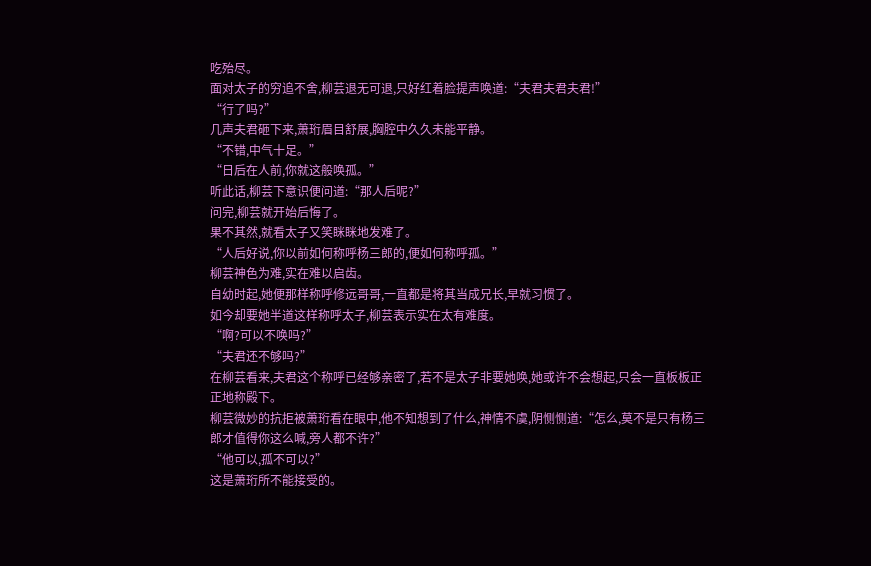吃殆尽。
面对太子的穷追不舍,柳芸退无可退,只好红着脸提声唤道:“夫君夫君夫君!”
“行了吗?”
几声夫君砸下来,萧珩眉目舒展,胸腔中久久未能平静。
“不错,中气十足。”
“日后在人前,你就这般唤孤。”
听此话,柳芸下意识便问道:“那人后呢?”
问完,柳芸就开始后悔了。
果不其然,就看太子又笑眯眯地发难了。
“人后好说,你以前如何称呼杨三郎的,便如何称呼孤。”
柳芸神色为难,实在难以启齿。
自幼时起,她便那样称呼修远哥哥,一直都是将其当成兄长,早就习惯了。
如今却要她半道这样称呼太子,柳芸表示实在太有难度。
“啊?可以不唤吗?”
“夫君还不够吗?”
在柳芸看来,夫君这个称呼已经够亲密了,若不是太子非要她唤,她或许不会想起,只会一直板板正正地称殿下。
柳芸微妙的抗拒被萧珩看在眼中,他不知想到了什么,神情不虞,阴恻恻道:“怎么,莫不是只有杨三郎才值得你这么喊,旁人都不许?”
“他可以,孤不可以?”
这是萧珩所不能接受的。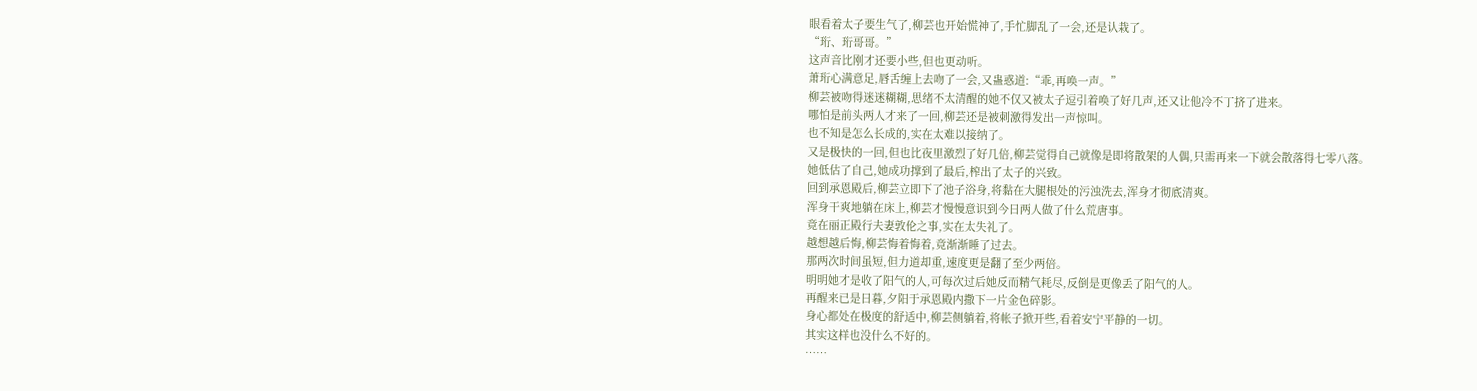眼看着太子要生气了,柳芸也开始慌神了,手忙脚乱了一会,还是认栽了。
“珩、珩哥哥。”
这声音比刚才还要小些,但也更动听。
萧珩心满意足,唇舌缠上去吻了一会,又蛊惑道:“乖,再唤一声。”
柳芸被吻得迷迷糊糊,思绪不太清醒的她不仅又被太子逗引着唤了好几声,还又让他冷不丁挤了进来。
哪怕是前头两人才来了一回,柳芸还是被刺激得发出一声惊叫。
也不知是怎么长成的,实在太难以接纳了。
又是极快的一回,但也比夜里激烈了好几倍,柳芸觉得自己就像是即将散架的人偶,只需再来一下就会散落得七零八落。
她低估了自己,她成功撑到了最后,榨出了太子的兴致。
回到承恩殿后,柳芸立即下了池子浴身,将黏在大腿根处的污浊洗去,浑身才彻底清爽。
浑身干爽地躺在床上,柳芸才慢慢意识到今日两人做了什么荒唐事。
竟在丽正殿行夫妻敦伦之事,实在太失礼了。
越想越后悔,柳芸悔着悔着,竟渐渐睡了过去。
那两次时间虽短,但力道却重,速度更是翻了至少两倍。
明明她才是收了阳气的人,可每次过后她反而精气耗尽,反倒是更像丢了阳气的人。
再醒来已是日暮,夕阳于承恩殿内撒下一片金色碎影。
身心都处在极度的舒适中,柳芸侧躺着,将帐子掀开些,看着安宁平静的一切。
其实这样也没什么不好的。
……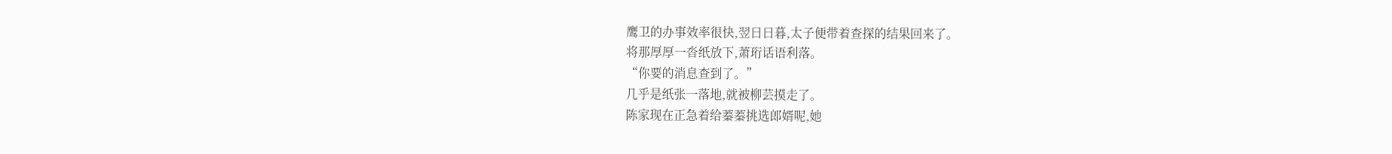鹰卫的办事效率很快,翌日日暮,太子便带着查探的结果回来了。
将那厚厚一沓纸放下,萧珩话语利落。
“你要的消息查到了。”
几乎是纸张一落地,就被柳芸摸走了。
陈家现在正急着给蓁蓁挑选郎婿呢,她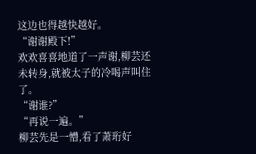这边也得越快越好。
“谢谢殿下!”
欢欢喜喜地道了一声谢,柳芸还未转身,就被太子的冷喝声叫住了。
“谢谁?”
“再说一遍。”
柳芸先是一懵,看了萧珩好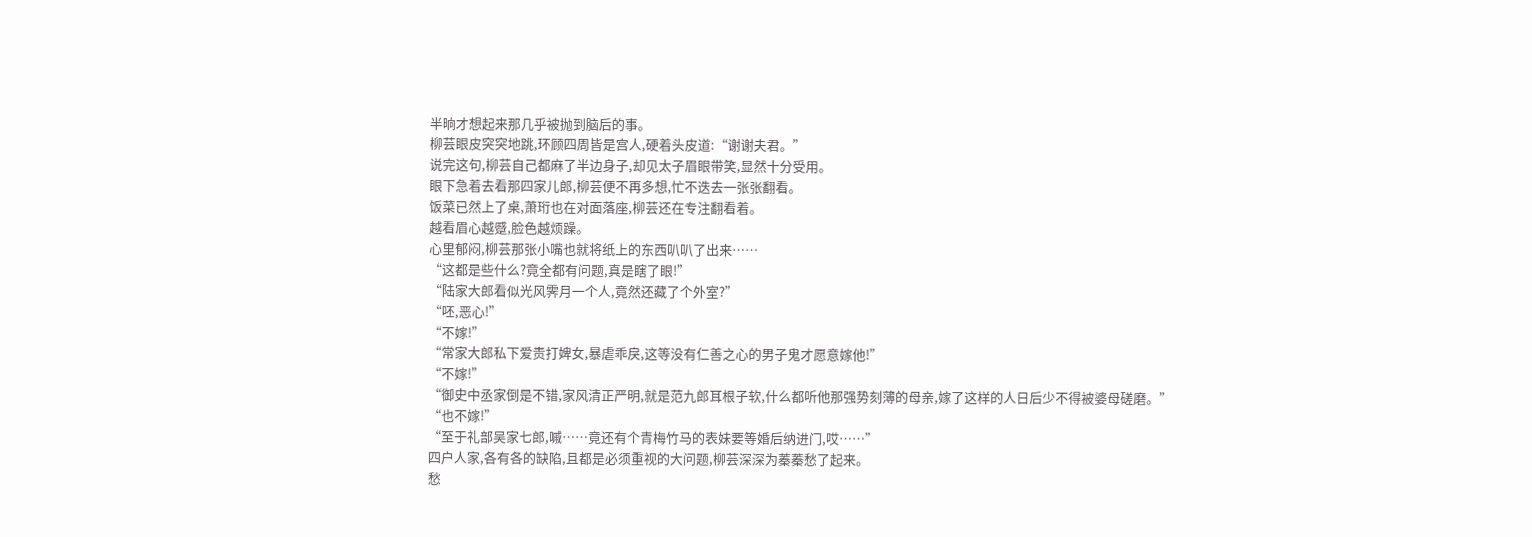半晌才想起来那几乎被抛到脑后的事。
柳芸眼皮突突地跳,环顾四周皆是宫人,硬着头皮道:“谢谢夫君。”
说完这句,柳芸自己都麻了半边身子,却见太子眉眼带笑,显然十分受用。
眼下急着去看那四家儿郎,柳芸便不再多想,忙不迭去一张张翻看。
饭菜已然上了桌,萧珩也在对面落座,柳芸还在专注翻看着。
越看眉心越蹙,脸色越烦躁。
心里郁闷,柳芸那张小嘴也就将纸上的东西叭叭了出来……
“这都是些什么?竟全都有问题,真是瞎了眼!”
“陆家大郎看似光风霁月一个人,竟然还藏了个外室?”
“呸,恶心!”
“不嫁!”
“常家大郎私下爱责打婢女,暴虐乖戾,这等没有仁善之心的男子鬼才愿意嫁他!”
“不嫁!”
“御史中丞家倒是不错,家风清正严明,就是范九郎耳根子软,什么都听他那强势刻薄的母亲,嫁了这样的人日后少不得被婆母磋磨。”
“也不嫁!”
“至于礼部吴家七郎,嘁……竟还有个青梅竹马的表妹要等婚后纳进门,哎……”
四户人家,各有各的缺陷,且都是必须重视的大问题,柳芸深深为蓁蓁愁了起来。
愁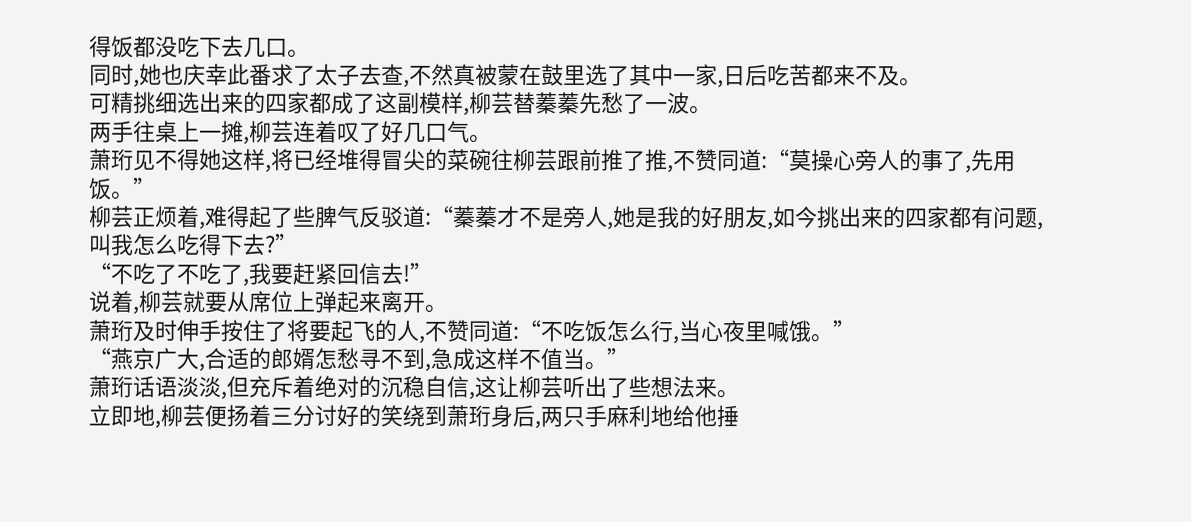得饭都没吃下去几口。
同时,她也庆幸此番求了太子去查,不然真被蒙在鼓里选了其中一家,日后吃苦都来不及。
可精挑细选出来的四家都成了这副模样,柳芸替蓁蓁先愁了一波。
两手往桌上一摊,柳芸连着叹了好几口气。
萧珩见不得她这样,将已经堆得冒尖的菜碗往柳芸跟前推了推,不赞同道:“莫操心旁人的事了,先用饭。”
柳芸正烦着,难得起了些脾气反驳道:“蓁蓁才不是旁人,她是我的好朋友,如今挑出来的四家都有问题,叫我怎么吃得下去?”
“不吃了不吃了,我要赶紧回信去!”
说着,柳芸就要从席位上弹起来离开。
萧珩及时伸手按住了将要起飞的人,不赞同道:“不吃饭怎么行,当心夜里喊饿。”
“燕京广大,合适的郎婿怎愁寻不到,急成这样不值当。”
萧珩话语淡淡,但充斥着绝对的沉稳自信,这让柳芸听出了些想法来。
立即地,柳芸便扬着三分讨好的笑绕到萧珩身后,两只手麻利地给他捶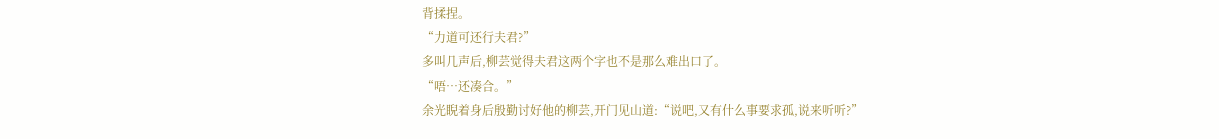背揉捏。
“力道可还行夫君?”
多叫几声后,柳芸觉得夫君这两个字也不是那么难出口了。
“唔…还凑合。”
余光睨着身后殷勤讨好他的柳芸,开门见山道:“说吧,又有什么事要求孤,说来听听?”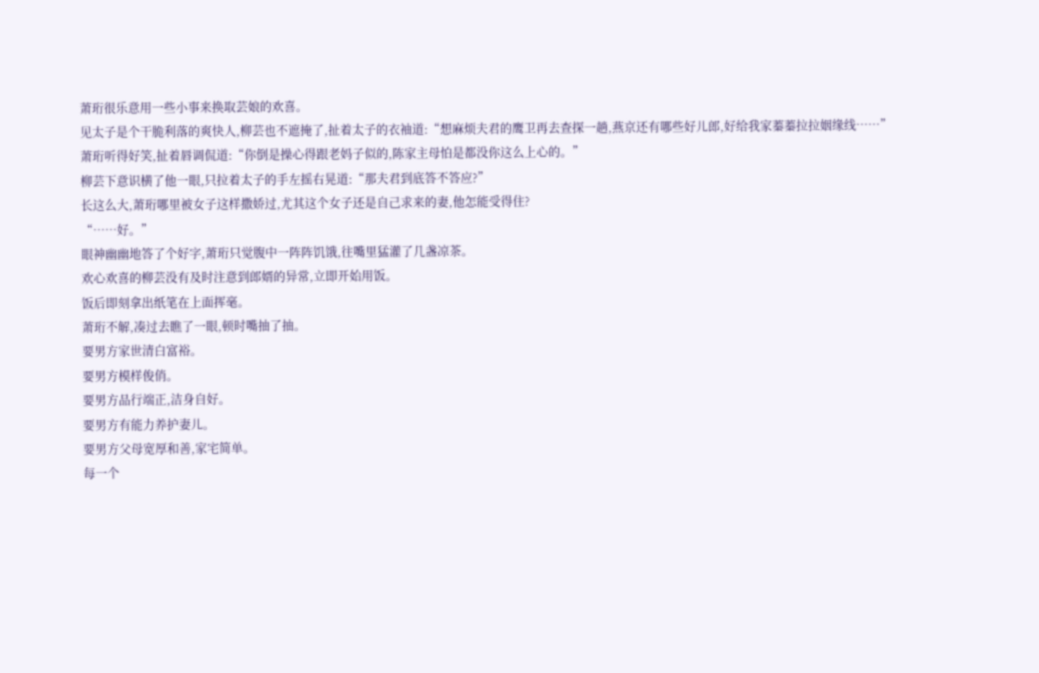萧珩很乐意用一些小事来换取芸娘的欢喜。
见太子是个干脆利落的爽快人,柳芸也不遮掩了,扯着太子的衣袖道:“想麻烦夫君的鹰卫再去查探一趟,燕京还有哪些好儿郎,好给我家蓁蓁拉拉姻缘线……”
萧珩听得好笑,扯着唇调侃道:“你倒是操心得跟老妈子似的,陈家主母怕是都没你这么上心的。”
柳芸下意识横了他一眼,只拉着太子的手左摇右晃道:“那夫君到底答不答应?”
长这么大,萧珩哪里被女子这样撒娇过,尤其这个女子还是自己求来的妻,他怎能受得住?
“……好。”
眼神幽幽地答了个好字,萧珩只觉腹中一阵阵饥饿,往嘴里猛灌了几盏凉茶。
欢心欢喜的柳芸没有及时注意到郎婿的异常,立即开始用饭。
饭后即刻拿出纸笔在上面挥毫。
萧珩不解,凑过去瞧了一眼,顿时嘴抽了抽。
要男方家世清白富裕。
要男方模样俊俏。
要男方品行端正,洁身自好。
要男方有能力养护妻儿。
要男方父母宽厚和善,家宅简单。
每一个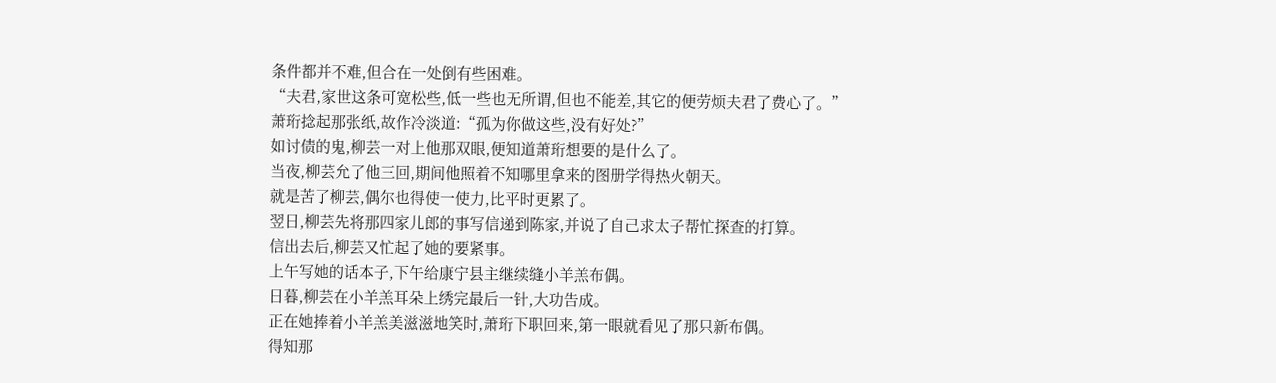条件都并不难,但合在一处倒有些困难。
“夫君,家世这条可宽松些,低一些也无所谓,但也不能差,其它的便劳烦夫君了费心了。”
萧珩捻起那张纸,故作冷淡道:“孤为你做这些,没有好处?”
如讨债的鬼,柳芸一对上他那双眼,便知道萧珩想要的是什么了。
当夜,柳芸允了他三回,期间他照着不知哪里拿来的图册学得热火朝天。
就是苦了柳芸,偶尔也得使一使力,比平时更累了。
翌日,柳芸先将那四家儿郎的事写信递到陈家,并说了自己求太子帮忙探查的打算。
信出去后,柳芸又忙起了她的要紧事。
上午写她的话本子,下午给康宁县主继续缝小羊羔布偶。
日暮,柳芸在小羊羔耳朵上绣完最后一针,大功告成。
正在她捧着小羊羔美滋滋地笑时,萧珩下职回来,第一眼就看见了那只新布偶。
得知那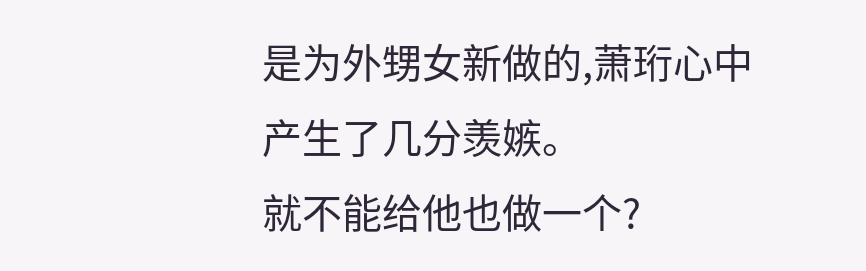是为外甥女新做的,萧珩心中产生了几分羡嫉。
就不能给他也做一个?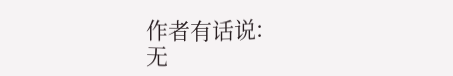作者有话说:
无